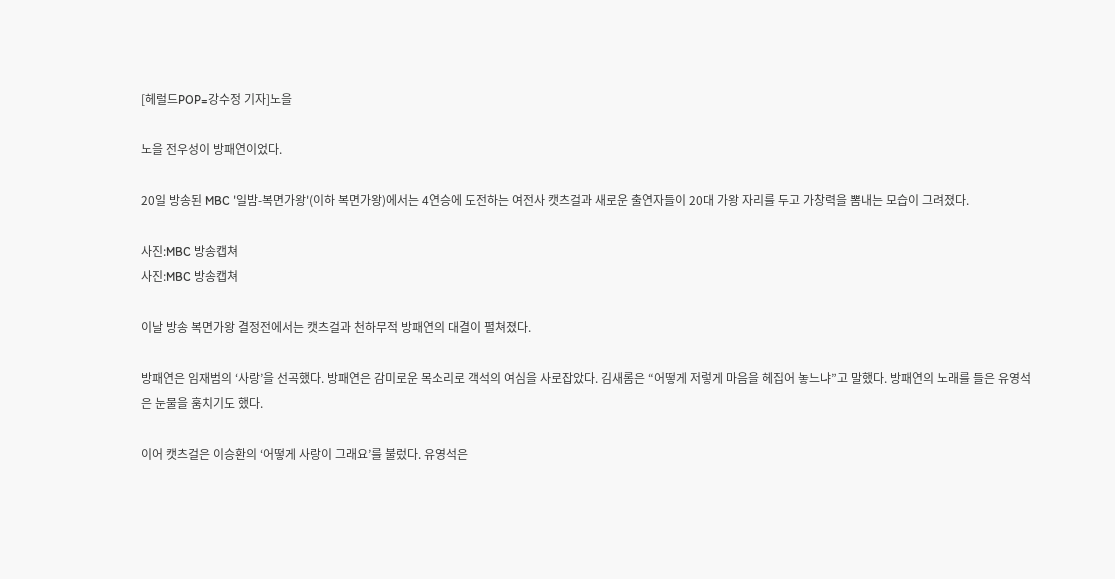[헤럴드POP=강수정 기자]노을

노을 전우성이 방패연이었다.

20일 방송된 MBC '일밤-복면가왕'(이하 복면가왕)에서는 4연승에 도전하는 여전사 캣츠걸과 새로운 출연자들이 20대 가왕 자리를 두고 가창력을 뽐내는 모습이 그려졌다.

사진:MBC 방송캡쳐
사진:MBC 방송캡쳐

이날 방송 복면가왕 결정전에서는 캣츠걸과 천하무적 방패연의 대결이 펼쳐졌다.

방패연은 임재범의 ‘사랑’을 선곡했다. 방패연은 감미로운 목소리로 객석의 여심을 사로잡았다. 김새롬은 “어떻게 저렇게 마음을 헤집어 놓느냐”고 말했다. 방패연의 노래를 들은 유영석은 눈물을 훔치기도 했다.

이어 캣츠걸은 이승환의 ‘어떻게 사랑이 그래요’를 불렀다. 유영석은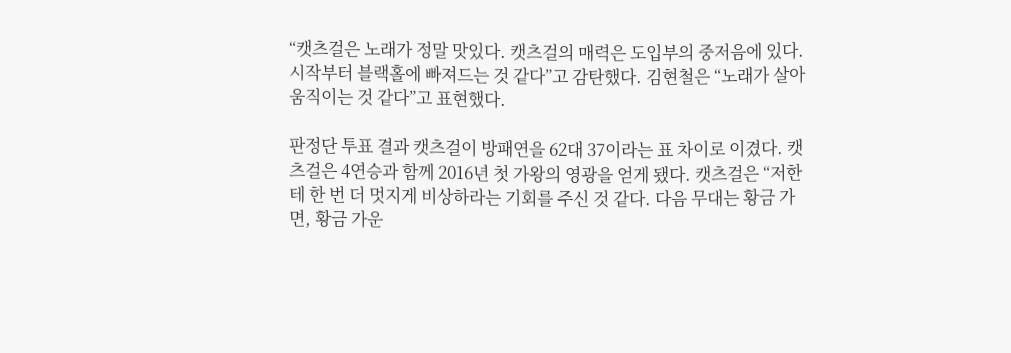“캣츠걸은 노래가 정말 맛있다. 캣츠걸의 매력은 도입부의 중저음에 있다. 시작부터 블랙홀에 빠져드는 것 같다”고 감탄했다. 김현철은 “노래가 살아 움직이는 것 같다”고 표현했다.

판정단 투표 결과 캣츠걸이 방패연을 62대 37이라는 표 차이로 이겼다. 캣츠걸은 4연승과 함께 2016년 첫 가왕의 영광을 얻게 됐다. 캣츠걸은 “저한테 한 번 더 멋지게 비상하라는 기회를 주신 것 같다. 다음 무대는 황금 가면, 황금 가운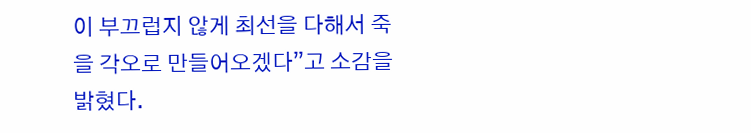이 부끄럽지 않게 최선을 다해서 죽을 각오로 만들어오겠다”고 소감을 밝혔다.